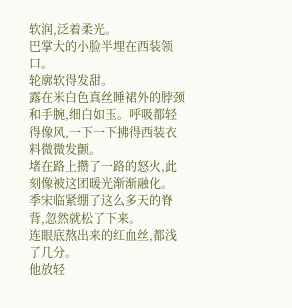软润,泛着柔光。
巴掌大的小脸半埋在西装领口。
轮廓软得发甜。
露在米白色真丝睡裙外的脖颈和手腕,细白如玉。呼吸都轻得像风,一下一下拂得西装衣料微微发颤。
堵在路上攒了一路的怒火,此刻像被这团暖光渐渐融化。
季宋临紧绷了这么多天的脊背,忽然就松了下来。
连眼底熬出来的红血丝,都浅了几分。
他放轻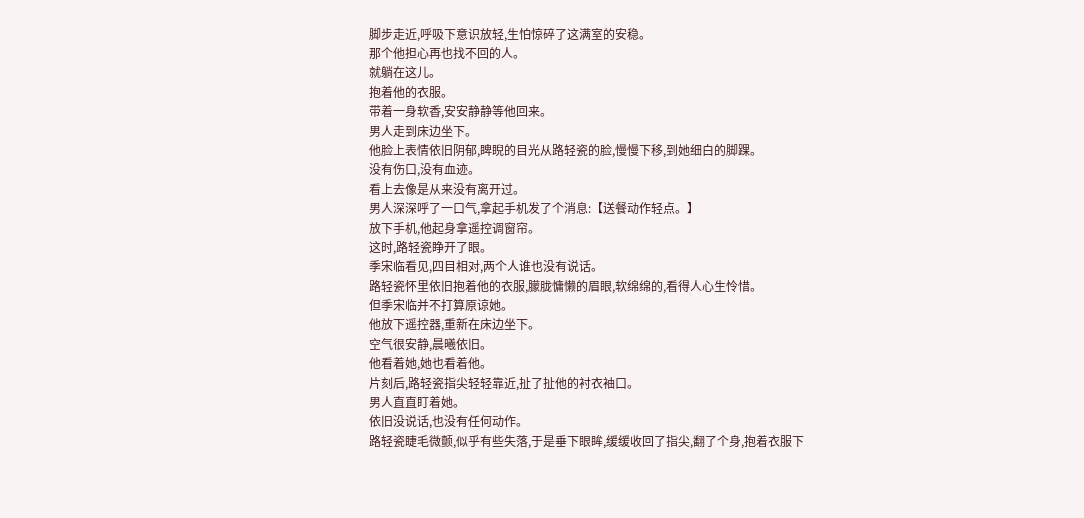脚步走近,呼吸下意识放轻,生怕惊碎了这满室的安稳。
那个他担心再也找不回的人。
就躺在这儿。
抱着他的衣服。
带着一身软香,安安静静等他回来。
男人走到床边坐下。
他脸上表情依旧阴郁,睥睨的目光从路轻瓷的脸,慢慢下移,到她细白的脚踝。
没有伤口,没有血迹。
看上去像是从来没有离开过。
男人深深呼了一口气,拿起手机发了个消息:【送餐动作轻点。】
放下手机,他起身拿遥控调窗帘。
这时,路轻瓷睁开了眼。
季宋临看见,四目相对,两个人谁也没有说话。
路轻瓷怀里依旧抱着他的衣服,朦胧慵懒的眉眼,软绵绵的,看得人心生怜惜。
但季宋临并不打算原谅她。
他放下遥控器,重新在床边坐下。
空气很安静,晨曦依旧。
他看着她,她也看着他。
片刻后,路轻瓷指尖轻轻靠近,扯了扯他的衬衣袖口。
男人直直盯着她。
依旧没说话,也没有任何动作。
路轻瓷睫毛微颤,似乎有些失落,于是垂下眼眸,缓缓收回了指尖,翻了个身,抱着衣服下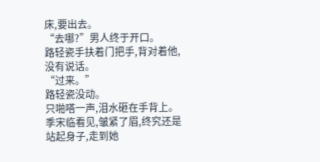床,要出去。
“去哪?”男人终于开口。
路轻瓷手扶着门把手,背对着他,没有说话。
“过来。”
路轻瓷没动。
只啪嗒一声,泪水砸在手背上。
季宋临看见,皱紧了眉,终究还是站起身子,走到她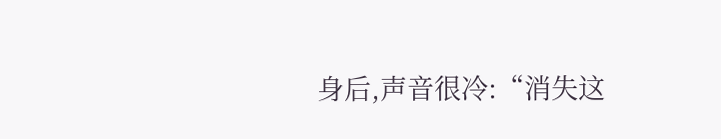身后,声音很冷:“消失这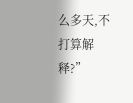么多天,不打算解释?”